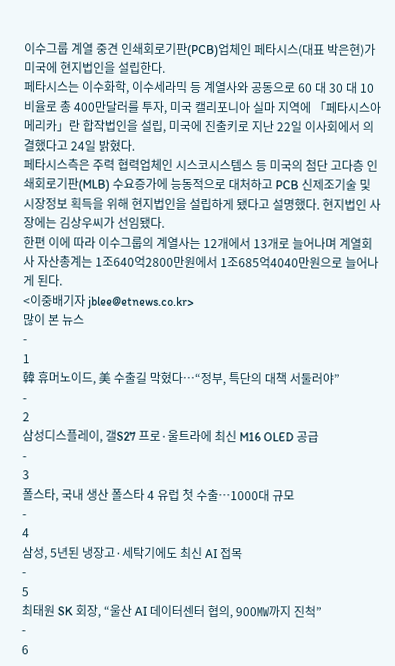이수그룹 계열 중견 인쇄회로기판(PCB)업체인 페타시스(대표 박은현)가 미국에 현지법인을 설립한다.
페타시스는 이수화학, 이수세라믹 등 계열사와 공동으로 60 대 30 대 10 비율로 총 400만달러를 투자, 미국 캘리포니아 실마 지역에 「페타시스아메리카」란 합작법인을 설립, 미국에 진출키로 지난 22일 이사회에서 의결했다고 24일 밝혔다.
페타시스측은 주력 협력업체인 시스코시스템스 등 미국의 첨단 고다층 인쇄회로기판(MLB) 수요증가에 능동적으로 대처하고 PCB 신제조기술 및 시장정보 획득을 위해 현지법인을 설립하게 됐다고 설명했다. 현지법인 사장에는 김상우씨가 선임됐다.
한편 이에 따라 이수그룹의 계열사는 12개에서 13개로 늘어나며 계열회사 자산총계는 1조640억2800만원에서 1조685억4040만원으로 늘어나게 된다.
<이중배기자 jblee@etnews.co.kr>
많이 본 뉴스
-
1
韓 휴머노이드, 美 수출길 막혔다…“정부, 특단의 대책 서둘러야”
-
2
삼성디스플레이, 갤S27 프로·울트라에 최신 M16 OLED 공급
-
3
폴스타, 국내 생산 폴스타 4 유럽 첫 수출…1000대 규모
-
4
삼성, 5년된 냉장고·세탁기에도 최신 AI 접목
-
5
최태원 SK 회장, “울산 AI 데이터센터 협의, 900㎿까지 진척”
-
6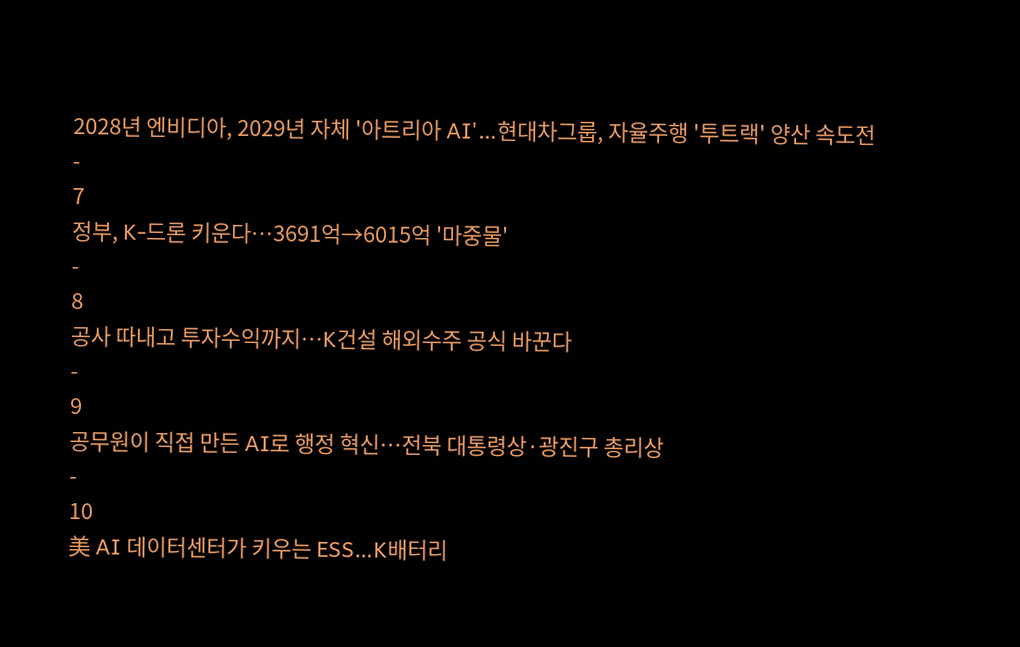2028년 엔비디아, 2029년 자체 '아트리아 AI'…현대차그룹, 자율주행 '투트랙' 양산 속도전
-
7
정부, K-드론 키운다…3691억→6015억 '마중물'
-
8
공사 따내고 투자수익까지…K건설 해외수주 공식 바꾼다
-
9
공무원이 직접 만든 AI로 행정 혁신…전북 대통령상·광진구 총리상
-
10
美 AI 데이터센터가 키우는 ESS…K배터리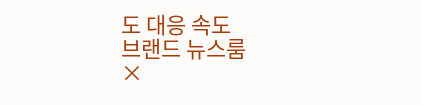도 대응 속도
브랜드 뉴스룸
×